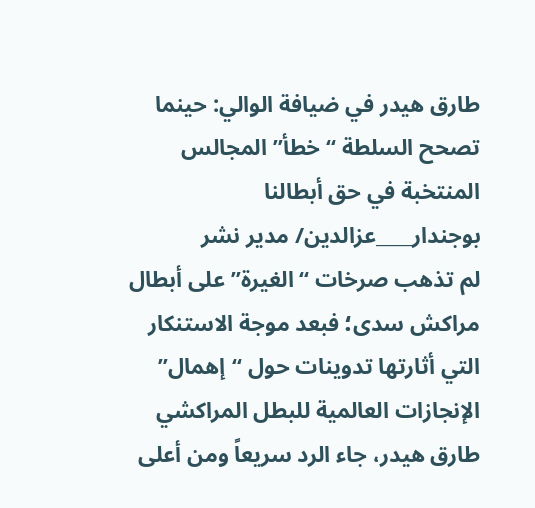طارق هيدر في ضيافة الوالي: حينما تصحح السلطة “خطأ” المجالس المنتخبة في حق أبطالنا
بوجندار____عزالدين/ مدير نشر
لم تذهب صرخات “الغيرة” على أبطال مراكش سدى؛ فبعد موجة الاستنكار التي أثارتها تدوينات حول “إهمال” الإنجازات العالمية للبطل المراكشي طارق هيدر، جاء الرد سريعاً ومن أعلى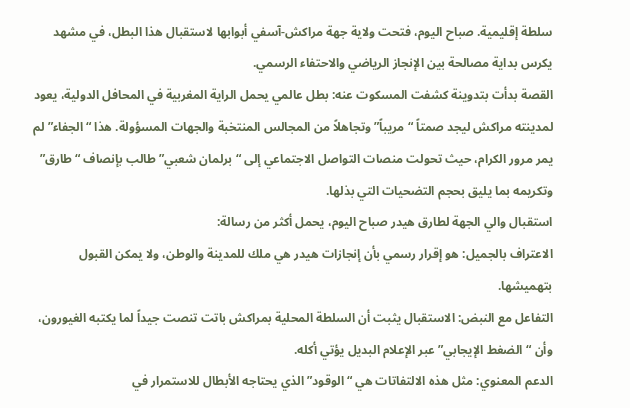سلطة إقليمية. صباح اليوم، فتحت ولاية جهة مراكش-آسفي أبوابها لاستقبال هذا البطل، في مشهد يكرس بداية مصالحة بين الإنجاز الرياضي والاحتفاء الرسمي.
القصة بدأت بتدوينة كشفت المسكوت عنه: بطل عالمي يحمل الراية المغربية في المحافل الدولية، يعود لمدينته مراكش ليجد صمتاً “مريباً” وتجاهلاً من المجالس المنتخبة والجهات المسؤولة. هذا “الجفاء” لم يمر مرور الكرام، حيث تحولت منصات التواصل الاجتماعي إلى “برلمان شعبي” طالب بإنصاف “طارق” وتكريمه بما يليق بحجم التضحيات التي بذلها.
استقبال والي الجهة لطارق هيدر صباح اليوم، يحمل أكثر من رسالة:
الاعتراف بالجميل: هو إقرار رسمي بأن إنجازات هيدر هي ملك للمدينة والوطن، ولا يمكن القبول بتهميشها.
التفاعل مع النبض: الاستقبال يثبت أن السلطة المحلية بمراكش باتت تنصت جيداً لما يكتبه الغيورون، وأن “الضغط الإيجابي” عبر الإعلام البديل يؤتي أكله.
الدعم المعنوي: مثل هذه الالتفاتات هي “الوقود” الذي يحتاجه الأبطال للاستمرار في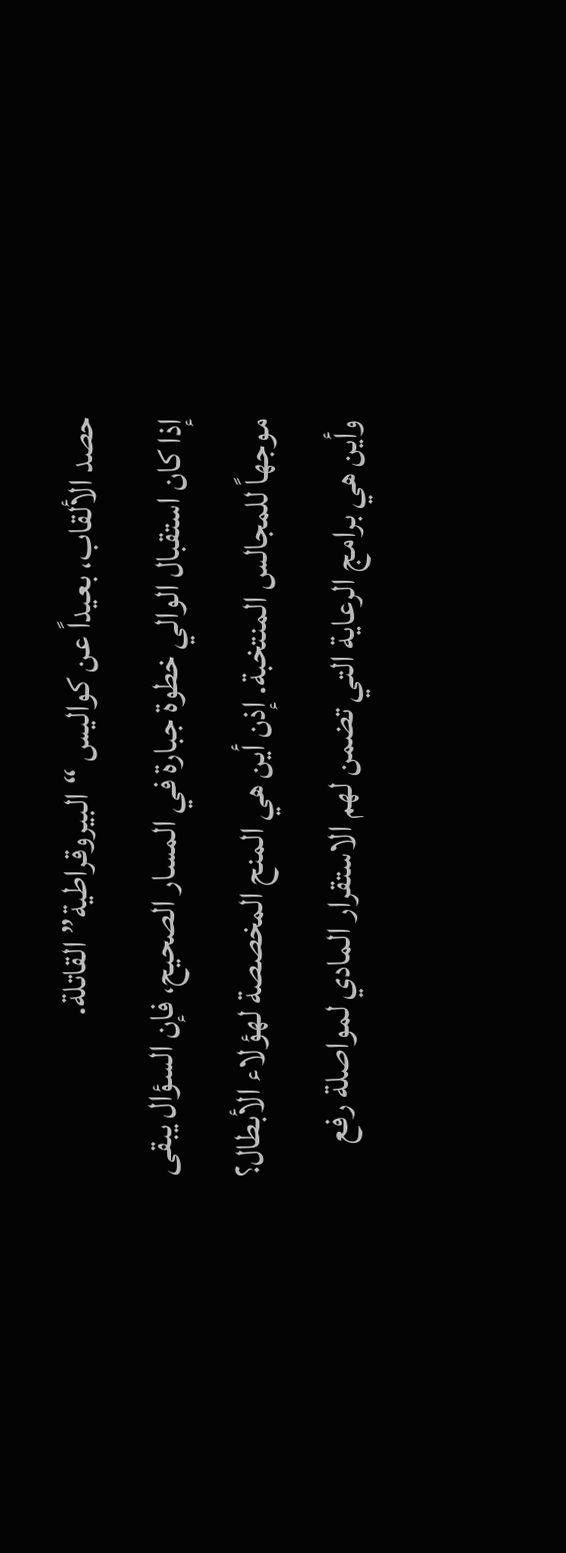حصد الألقاب، بعيداً عن كواليس “البيروقراطية” القاتلة.
إذا كان استقبال الوالي خطوة جبارة في المسار الصحيح، فإن السؤال يبقى موجهاً للمجالس المنتخبة. إذن أين هي المنح المخصصة لهؤلاء الأبطال؟ وأين هي برامج الرعاية التي تضمن لهم الاستقرار المادي لمواصلة رفع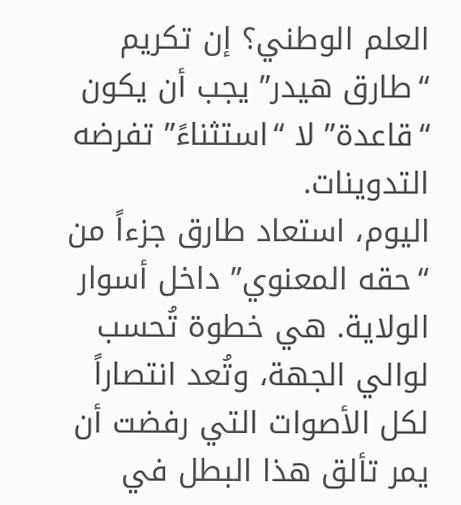العلم الوطني؟ إن تكريم “طارق هيدر” يجب أن يكون “قاعدة” لا “استثناءً” تفرضه التدوينات.
اليوم، استعاد طارق جزءاً من “حقه المعنوي” داخل أسوار الولاية. هي خطوة تُحسب لوالي الجهة، وتُعد انتصاراً لكل الأصوات التي رفضت أن يمر تألق هذا البطل في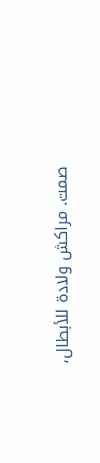صمت. مراكش ولادة للأبطال،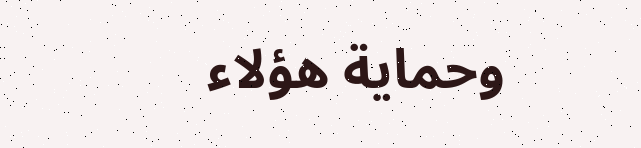وحماية هؤلاء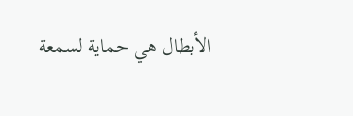الأبطال هي حماية لسمعة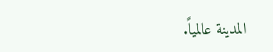المدينة عالمياً.